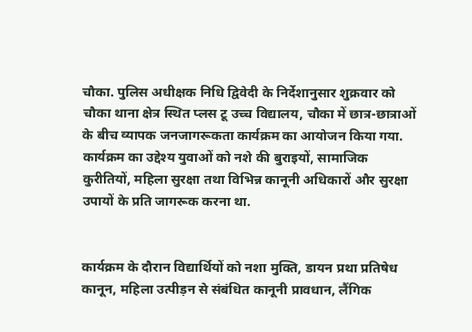चौका. पुलिस अधीक्षक निधि द्विवेदी के निर्देशानुसार शुक्रवार को चौका थाना क्षेत्र स्थित प्लस टू उच्च विद्यालय, चौका में छात्र-छात्राओं के बीच व्यापक जनजागरूकता कार्यक्रम का आयोजन किया गया. कार्यक्रम का उद्देश्य युवाओं को नशे की बुराइयों, सामाजिक कुरीतियों, महिला सुरक्षा तथा विभिन्न कानूनी अधिकारों और सुरक्षा उपायों के प्रति जागरूक करना था.


कार्यक्रम के दौरान विद्यार्थियों को नशा मुक्ति, डायन प्रथा प्रतिषेध कानून, महिला उत्पीड़न से संबंधित कानूनी प्रावधान, लैंगिक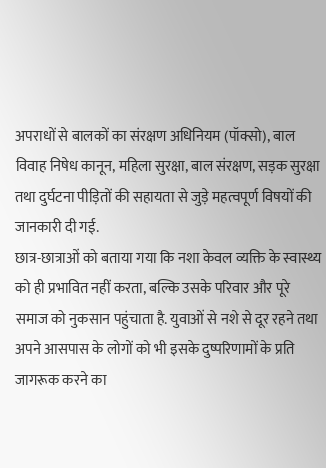अपराधों से बालकों का संरक्षण अधिनियम (पॉक्सो), बाल विवाह निषेध कानून, महिला सुरक्षा, बाल संरक्षण, सड़क सुरक्षा तथा दुर्घटना पीड़ितों की सहायता से जुड़े महत्वपूर्ण विषयों की जानकारी दी गई.
छात्र-छात्राओं को बताया गया कि नशा केवल व्यक्ति के स्वास्थ्य को ही प्रभावित नहीं करता, बल्कि उसके परिवार और पूरे समाज को नुकसान पहुंचाता है. युवाओं से नशे से दूर रहने तथा अपने आसपास के लोगों को भी इसके दुष्परिणामों के प्रति जागरूक करने का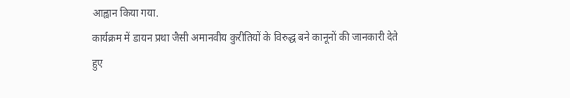आह्वान किया गया.
कार्यक्रम में डायन प्रथा जैसी अमानवीय कुरीतियों के विरुद्ध बने कानूनों की जानकारी देते हुए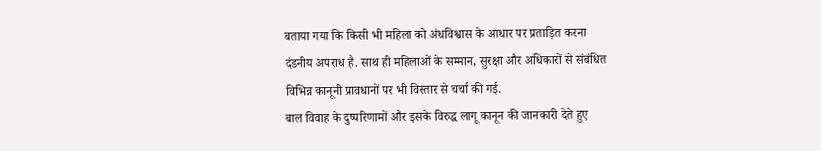बताया गया कि किसी भी महिला को अंधविश्वास के आधार पर प्रताड़ित करना दंडनीय अपराध है. साथ ही महिलाओं के सम्मान, सुरक्षा और अधिकारों से संबंधित विभिन्न कानूनी प्रावधानों पर भी विस्तार से चर्चा की गई.
बाल विवाह के दुष्परिणामों और इसके विरुद्ध लागू कानून की जानकारी देते हुए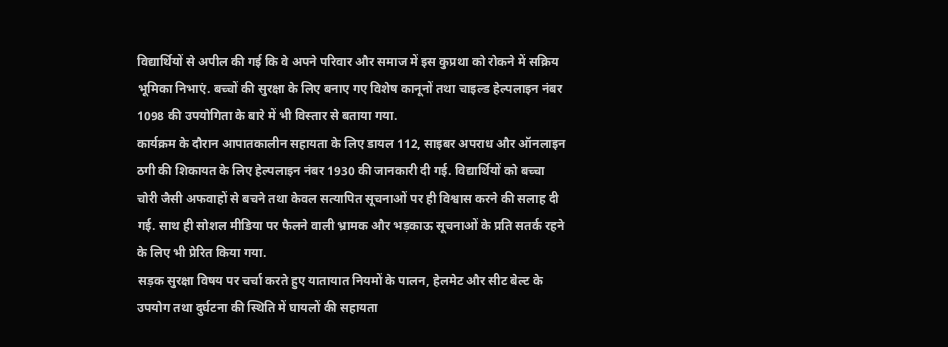विद्यार्थियों से अपील की गई कि वे अपने परिवार और समाज में इस कुप्रथा को रोकने में सक्रिय भूमिका निभाएं. बच्चों की सुरक्षा के लिए बनाए गए विशेष कानूनों तथा चाइल्ड हेल्पलाइन नंबर 1098 की उपयोगिता के बारे में भी विस्तार से बताया गया.
कार्यक्रम के दौरान आपातकालीन सहायता के लिए डायल 112, साइबर अपराध और ऑनलाइन ठगी की शिकायत के लिए हेल्पलाइन नंबर 1930 की जानकारी दी गई. विद्यार्थियों को बच्चा चोरी जैसी अफवाहों से बचने तथा केवल सत्यापित सूचनाओं पर ही विश्वास करने की सलाह दी गई. साथ ही सोशल मीडिया पर फैलने वाली भ्रामक और भड़काऊ सूचनाओं के प्रति सतर्क रहने के लिए भी प्रेरित किया गया.
सड़क सुरक्षा विषय पर चर्चा करते हुए यातायात नियमों के पालन, हेलमेट और सीट बेल्ट के उपयोग तथा दुर्घटना की स्थिति में घायलों की सहायता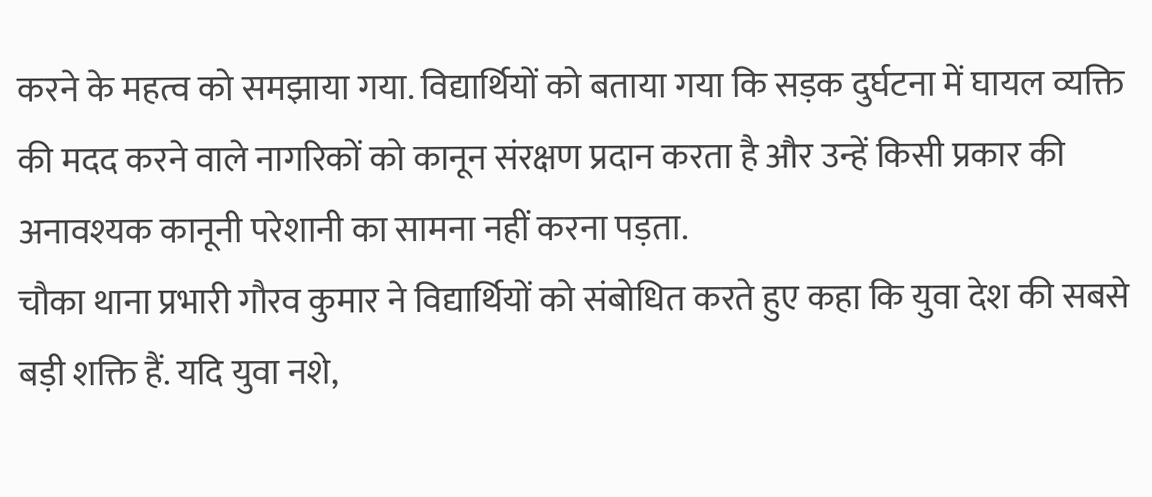करने के महत्व को समझाया गया. विद्यार्थियों को बताया गया कि सड़क दुर्घटना में घायल व्यक्ति की मदद करने वाले नागरिकों को कानून संरक्षण प्रदान करता है और उन्हें किसी प्रकार की अनावश्यक कानूनी परेशानी का सामना नहीं करना पड़ता.
चौका थाना प्रभारी गौरव कुमार ने विद्यार्थियों को संबोधित करते हुए कहा कि युवा देश की सबसे बड़ी शक्ति हैं. यदि युवा नशे,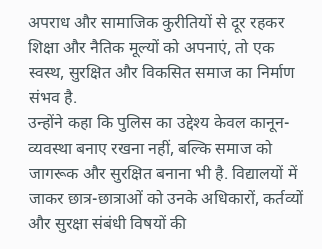अपराध और सामाजिक कुरीतियों से दूर रहकर शिक्षा और नैतिक मूल्यों को अपनाएं, तो एक स्वस्थ, सुरक्षित और विकसित समाज का निर्माण संभव है.
उन्होंने कहा कि पुलिस का उद्देश्य केवल कानून-व्यवस्था बनाए रखना नहीं, बल्कि समाज को जागरूक और सुरक्षित बनाना भी है. विद्यालयों में जाकर छात्र-छात्राओं को उनके अधिकारों, कर्तव्यों और सुरक्षा संबंधी विषयों की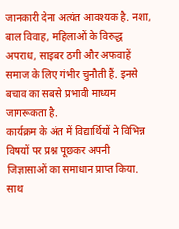जानकारी देना अत्यंत आवश्यक है. नशा, बाल विवाह, महिलाओं के विरुद्ध अपराध, साइबर ठगी और अफवाहें समाज के लिए गंभीर चुनौती हैं. इनसे बचाव का सबसे प्रभावी माध्यम जागरूकता है.
कार्यक्रम के अंत में विद्यार्थियों ने विभिन्न विषयों पर प्रश्न पूछकर अपनी जिज्ञासाओं का समाधान प्राप्त किया. साथ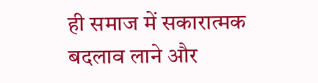ही समाज में सकारात्मक बदलाव लाने और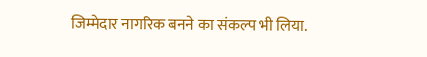जिम्मेदार नागरिक बनने का संकल्प भी लिया.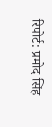रिपोर्ट: प्रमोद सिंह